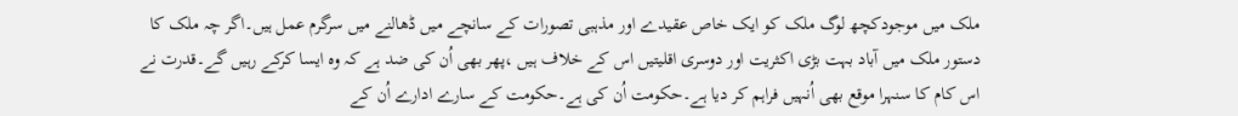ملک میں موجودکچھ لوگ ملک کو ایک خاص عقیدے اور مذہبی تصورات کے سانچے میں ڈھالنے میں سرگرم عمل ہیں۔اگر چہ ملک کا دستور ملک میں آباد بہت بڑی اکثریت اور دوسری اقلیتیں اس کے خلاف ہیں ،پھر بھی اُن کی ضد ہے کہ وہ ایسا کرکے رہیں گے۔قدرت نے اس کام کا سنہرا موقع بھی اُنہیں فراہم کر دیا ہے۔حکومت اُن کی ہے۔حکومت کے سارے ادارے اُن کے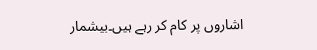اشاروں پر کام کر رہے ہیں۔بیشمار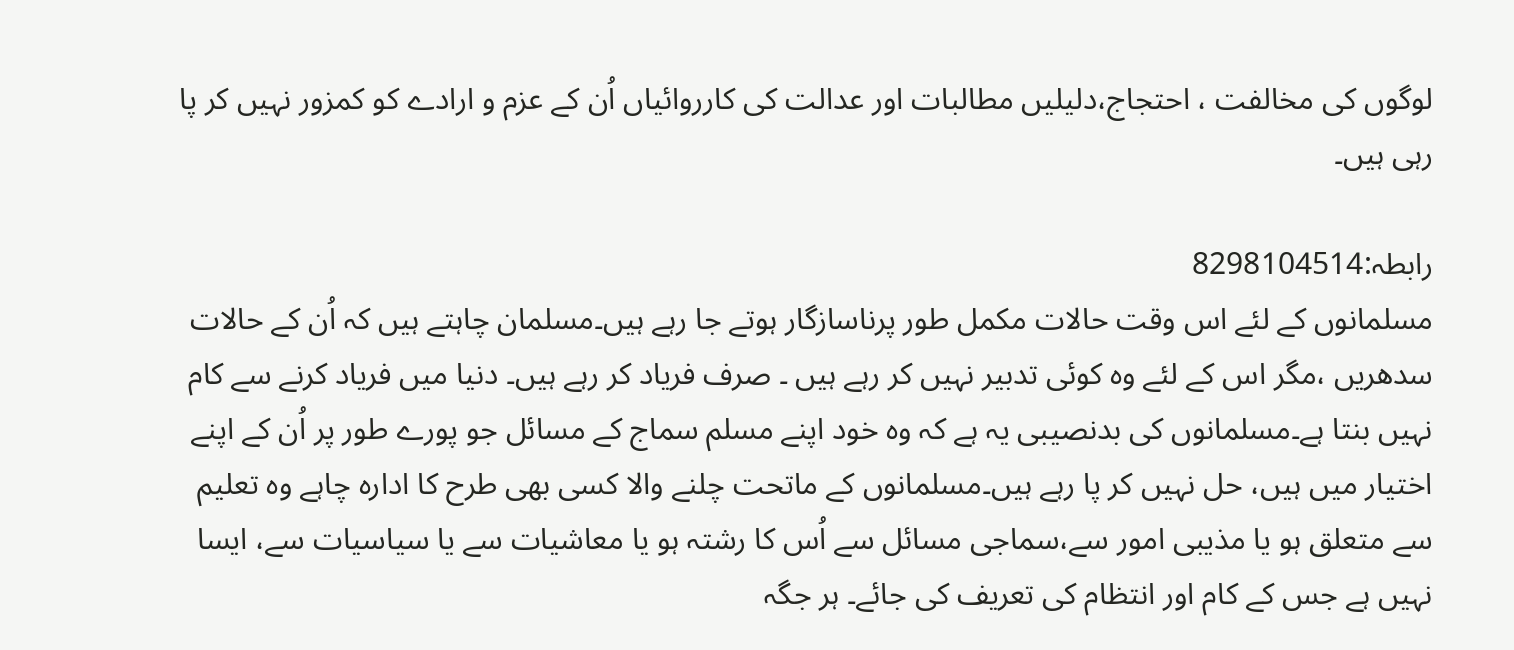لوگوں کی مخالفت ، احتجاج،دلیلیں مطالبات اور عدالت کی کارروائیاں اُن کے عزم و ارادے کو کمزور نہیں کر پا رہی ہیں۔

رابطہ:8298104514
مسلمانوں کے لئے اس وقت حالات مکمل طور پرناسازگار ہوتے جا رہے ہیں۔مسلمان چاہتے ہیں کہ اُن کے حالات سدھریں ،مگر اس کے لئے وہ کوئی تدبیر نہیں کر رہے ہیں ۔ صرف فریاد کر رہے ہیں۔ دنیا میں فریاد کرنے سے کام نہیں بنتا ہے۔مسلمانوں کی بدنصیبی یہ ہے کہ وہ خود اپنے مسلم سماج کے مسائل جو پورے طور پر اُن کے اپنے اختیار میں ہیں، حل نہیں کر پا رہے ہیں۔مسلمانوں کے ماتحت چلنے والا کسی بھی طرح کا ادارہ چاہے وہ تعلیم سے متعلق ہو یا مذیبی امور سے،سماجی مسائل سے اُس کا رشتہ ہو یا معاشیات سے یا سیاسیات سے، ایسا نہیں ہے جس کے کام اور انتظام کی تعریف کی جائے۔ ہر جگہ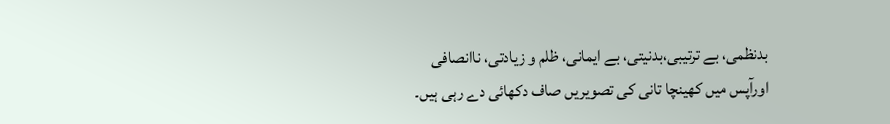بدنظمی، بے ترتیبی،بدنیتی، بے ایمانی، ظلم و زیادتی، ناانصافی اورآپس میں کھینچا تانی کی تصویریں صاف دکھائی دے رہی ہیں۔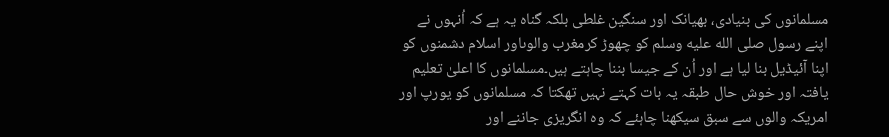مسلمانوں کی بنیادی، بھیانک اور سنگین غلطی بلکہ گناہ یہ ہے کہ اُنہوں نے اپنے رسول صلى الله عليه وسلم کو چھوڑ کرمغرب والوںاور اسلام دشمنوں کو اپنا آئیڈیل بنا لیا ہے اور اُن کے جیسا بننا چاہتے ہیں۔مسلمانوں کا اعلیٰ تعلیم یافتہ اور خوش حال طبقہ یہ بات کہتے نہیں تھکتا کہ مسلمانوں کو یورپ اور امریکہ والوں سے سبق سیکھنا چاہئے کہ وہ انگریزی جاننے اور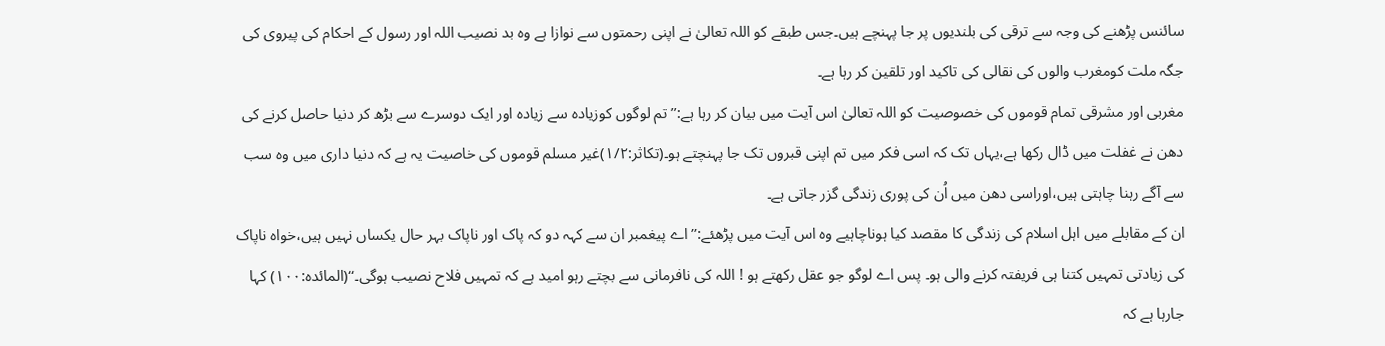سائنس پڑھنے کی وجہ سے ترقی کی بلندیوں پر جا پہنچے ہیں۔جس طبقے کو اللہ تعالیٰ نے اپنی رحمتوں سے نوازا ہے وہ بد نصیب اللہ اور رسول کے احکام کی پیروی کی جگہ ملت کومغرب والوں کی نقالی کی تاکید اور تلقین کر رہا ہے۔
مغربی اور مشرقی تمام قوموں کی خصوصیت کو اللہ تعالیٰ اس آیت میں بیان کر رہا ہے:’’تم لوگوں کوزیادہ سے زیادہ اور ایک دوسرے سے بڑھ کر دنیا حاصل کرنے کی دھن نے غفلت میں ڈال رکھا ہے،یہاں تک کہ اسی فکر میں تم اپنی قبروں تک جا پہنچتے ہو۔(تکاثر:۱/۲)غیر مسلم قوموں کی خاصیت یہ ہے کہ دنیا داری میں وہ سب سے آگے رہنا چاہتی ہیں،اوراسی دھن میں اُن کی پوری زندگی گزر جاتی ہے۔
ان کے مقابلے میں اہل اسلام کی زندگی کا مقصد کیا ہوناچاہیے وہ اس آیت میں پڑھئے:’’اے پیغمبر ان سے کہہ دو کہ پاک اور ناپاک بہر حال یکساں نہیں ہیں،خواہ ناپاک کی زیادتی تمہیں کتنا ہی فریفتہ کرنے والی ہو۔ پس اے لوگو جو عقل رکھتے ہو ! اللہ کی نافرمانی سے بچتے رہو امید ہے کہ تمہیں فلاح نصیب ہوگی۔‘‘(المائدہ:۱۰۰) کہا جارہا ہے کہ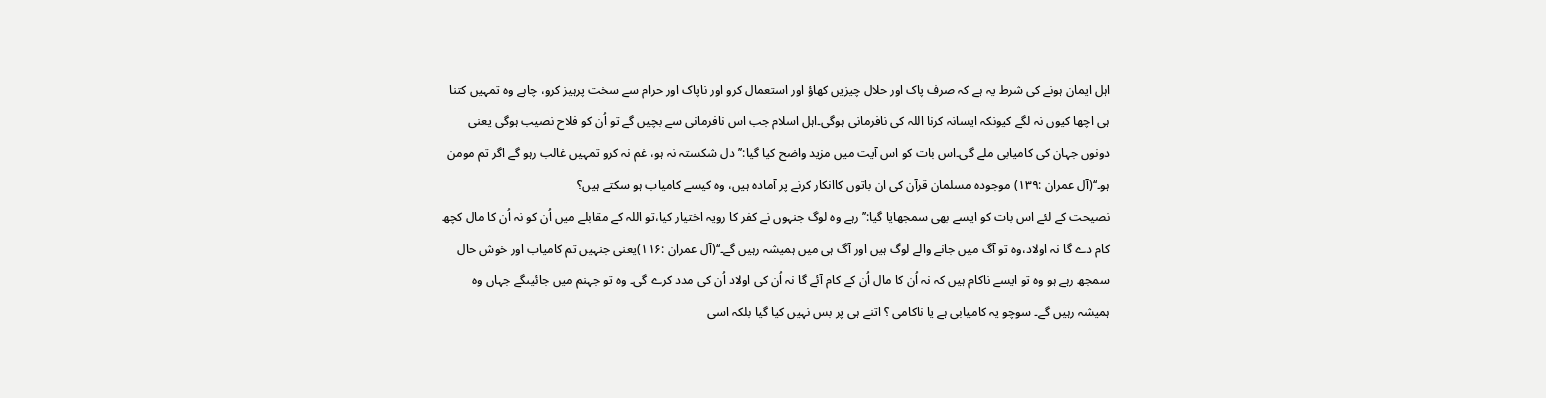اہل ایمان ہونے کی شرط یہ ہے کہ صرف پاک اور حلال چیزیں کھاؤ اور استعمال کرو اور ناپاک اور حرام سے سخت پرہیز کرو، چاہے وہ تمہیں کتنا ہی اچھا کیوں نہ لگے کیونکہ ایسانہ کرنا اللہ کی نافرمانی ہوگی۔اہل اسلام جب اس نافرمانی سے بچیں گے تو اُن کو فلاح نصیب ہوگی یعنی دونوں جہان کی کامیابی ملے گی۔اس بات کو اس آیت میں مزید واضح کیا گیا:’’دل شکستہ نہ ہو، غم نہ کرو تمہیں غالب رہو گے اگر تم مومن ہو۔‘‘(آل عمران :۱۳۹) موجودہ مسلمان قرآن کی ان باتوں کاانکار کرنے پر آمادہ ہیں، وہ کیسے کامیاب ہو سکتے ہیں؟
نصیحت کے لئے اس بات کو ایسے بھی سمجھایا گیا:’’رہے وہ لوگ جنہوں نے کفر کا رویہ اختیار کیا،تو اللہ کے مقابلے میں اُن کو نہ اُن کا مال کچھ کام دے گا نہ اولاد،وہ تو آگ میں جانے والے لوگ ہیں اور آگ ہی میں ہمیشہ رہیں گے۔‘‘(آل عمران :۱۱۶)یعنی جنہیں تم کامیاب اور خوش حال سمجھ رہے ہو وہ تو ایسے ناکام ہیں کہ نہ اُن کا مال اُن کے کام آئے گا نہ اُن کی اولاد اُن کی مدد کرے گی۔ وہ تو جہنم میں جائیںگے جہاں وہ ہمیشہ رہیں گے۔ سوچو یہ کامیابی ہے یا ناکامی ؟ اتنے ہی پر بس نہیں کیا گیا بلکہ اسی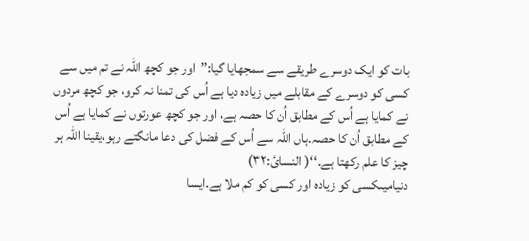بات کو ایک دوسرے طریقے سے سمجھایا گیا:’’اور جو کچھ اللہ نے تم میں سے کسی کو دوسرے کے مقابلے میں زیادہ دیا ہے اُس کی تمنا نہ کرو، جو کچھ مردوں نے کمایا ہے اُس کے مطابق اُن کا حصہ ہے، اور جو کچھ عورتوں نے کمایا ہے اُس کے مطابق اُن کا حصہ۔ہاں اللہ سے اُس کے فضل کی دعا مانگتے رہو،یقینا اللہ ہر چیز کا علم رکھتا ہے۔‘‘( النسائ:۳۲)
دنیامیںکسی کو زیادہ اور کسی کو کم ملا ہے۔ایسا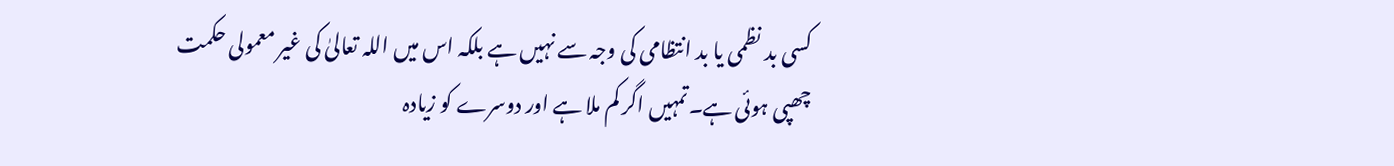کسی بد نظمی یا بد انتظامی کی وجہ سے نہیں ہے بلکہ اس میں اللہ تعالیٰ کی غیر معمولی حکمت چھپی ہوئی ہے۔تمہیں اگر کم ملا ہے اور دوسرے کو زیادہ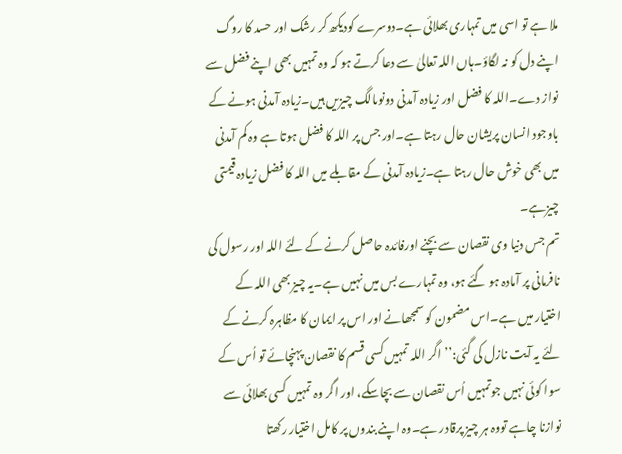ملا ہے تو اسی میں تمہاری بھلائی ہے۔دوسرے کودیکھ کر رشک اور حسد کا روگ اپنے دل کو نہ لگاؤ۔ہاں اللہ تعالیٰ سے دعا کرتے ہو کہ وہ تمہیں بھی اپنے فضل سے نواز دے۔اللہ کا فضل اور زیادہ آمدنی دونوںالگ چیزیں ہیں۔زیادہ آمدنی ہونے کے باوجود انسان پریشان حال رہتا ہے۔اور جس پر اللہ کا فضل ہوتا ہے وہ کم آمدنی میں بھی خوش حال رہتا ہے۔زیادہ آمدنی کے مقابلے میں اللہ کا فضل زیادہ قیمتی چیزہے۔
تم جس دنیا وی نقصان سے بچنے اورفائدہ حاصل کرنے کے لئے اللہ اور رسول کی نافرمانی پر آمادہ ہو گئے ہو، وہ تمہارے بس میں نہیں ہے۔یہ چیز بھی اللہ کے اختیار میں ہے۔اس مضمون کو سمجھانے اور اس پر ایمان کا مظاہرہ کرنے کے لئے یہ آیت نازل کی گئی:’’اگر اللہ تمہیں کسی قسم کا نقصان پہنچائے تو اُس کے سوا کوئی نہیں جوتمہیں اُس نقصان سے بچاسکے، اور اگر وہ تمہیں کسی بھلائی سے نوازنا چاہے تووہ ہر چیز پرقادر ہے۔وہ اپنے بندوں پر کامل اختیار رکھتا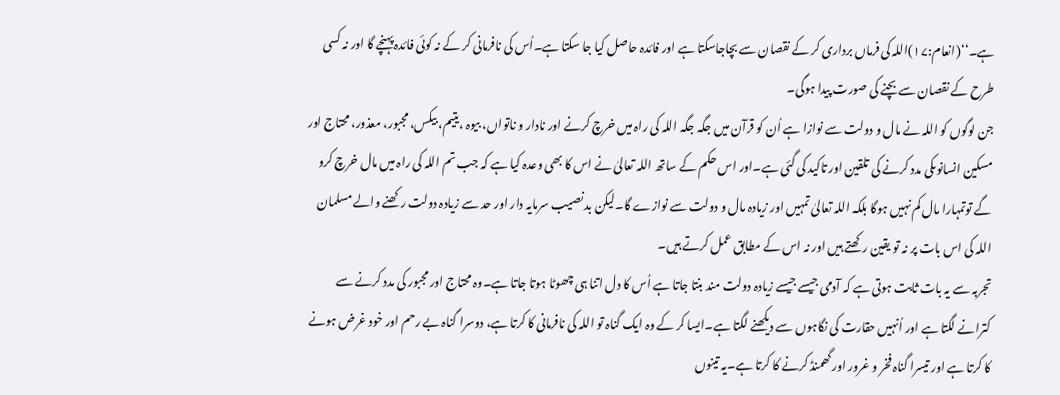ہے۔‘‘(انعام:۱۷)اللہ کی فرماں برداری کر کے نقصان سے بچاجاسکتا ہے اور فائدہ حاصل کیا جا سکتا ہے۔اُس کی نافرمانی کر کے نہ کوئی فائدہ پہنچے گا اور نہ کسی طرح کے نقصان سے بچنے کی صورت پیدا ہوگی۔
جن لوگوں کو اللہ نے مال و دولت سے نوازا ہے اُن کو قرآن میں جگہ جگہ اللہ کی راہ میں خرچ کرنے اور نادار و ناتواں، بیوہ ،یتیم، بیکس، مجبور، معذور، محتاج اور مسکین انسانوںکی مدد کرنے کی تلقین اور تاکید کی گئی ہے۔اور اس حکم کے ساتھ اللہ تعالیٰ نے اس کا بھی وعدہ کیا ہے کہ جب تم اللہ کی راہ میں مال خرچ کرو گے توتمہارا مال کم نہیں ہوگا بلکہ اللہ تعالیٰ تمہیں اور زیادہ مال و دولت سے نوازے گا۔لیکن بد نصیب سرمایہ دار اور حد سے زیادہ دولت رکھنے والے مسلمان اللہ کی اس بات پر نہ تو یقین رکھتے ہیں اور نہ اس کے مطابق عمل کرتے ہیں۔
تجربہ سے یہ بات ثابت ہوتی ہے کہ آدمی جیسے جیسے زیادہ دولت مند بنتا جاتا ہے اُس کا دل اتنا ہی چھوٹا ہوتا جاتا ہے۔وہ محتاج اور مجبور کی مدد کرنے سے کترانے لگتا ہے اور اُنہیں حقارت کی نگاہوں سے دیکھنے لگتا ہے۔ایسا کر کے وہ ایک گناہ تو اللہ کی نافرمانی کا کرتا ہے، دوسرا گناہ بے رحم اور خود غرض ہونے کا کرتا ہے اور تیسرا گناہ فخر و غرور اور گھمنڈ کرنے کا کرتا ہے۔یہ تینوں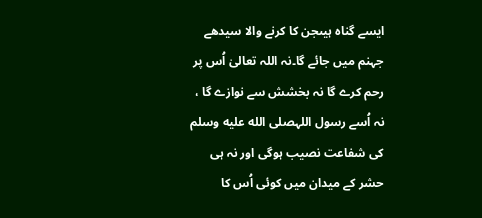ایسے گناہ ہیںجن کا کرنے والا سیدھے جہنم میں جائے گا۔نہ اللہ تعالیٰ اُس پر رحم کرے گا نہ بخشش سے نوازے گا ، نہ اُسے رسول اللہصلى الله عليه وسلم کی شفاعت نصیب ہوگی اور نہ ہی حشر کے میدان میں کوئی اُس کا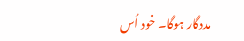مددگار ہوگا۔ خود اُس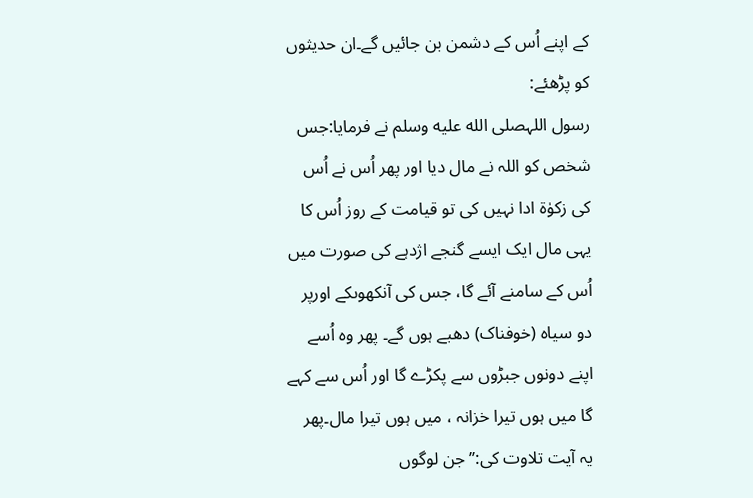کے اپنے اُس کے دشمن بن جائیں گے۔ان حدیثوں کو پڑھئے:
رسول اللہصلى الله عليه وسلم نے فرمایا:جس شخص کو اللہ نے مال دیا اور پھر اُس نے اُس کی زکوٰۃ ادا نہیں کی تو قیامت کے روز اُس کا یہی مال ایک ایسے گنجے اژدہے کی صورت میں اُس کے سامنے آئے گا، جس کی آنکھوںکے اورپر دو سیاہ (خوفناک) دھبے ہوں گے۔ پھر وہ اُسے اپنے دونوں جبڑوں سے پکڑے گا اور اُس سے کہے گا میں ہوں تیرا خزانہ ، میں ہوں تیرا مال۔پھر یہ آیت تلاوت کی:’’جن لوگوں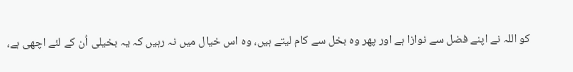کو اللہ نے اپنے فضل سے نوازا ہے اور پھر وہ بخل سے کام لیتے ہیں، وہ اس خیال میں نہ رہیں کہ یہ بخیلی اُن کے لئے اچھی ہے،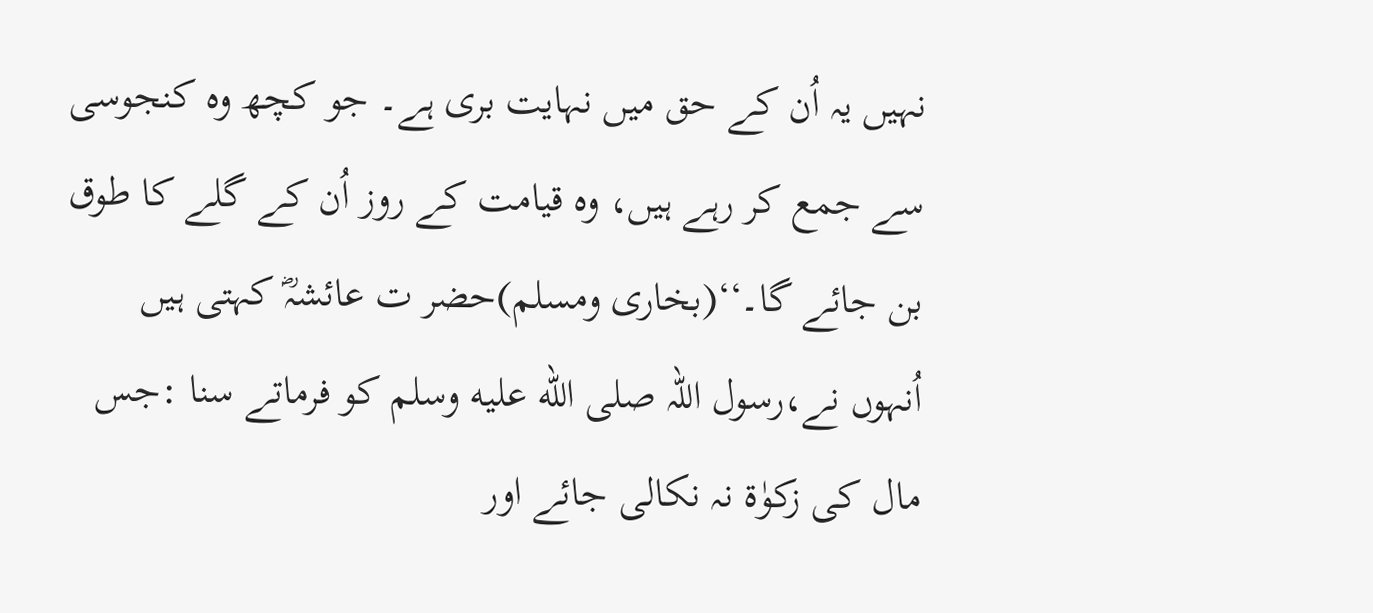نہیں یہ اُن کے حق میں نہایت بری ہے۔ جو کچھ وہ کنجوسی سے جمع کر رہے ہیں، وہ قیامت کے روز اُن کے گلے کا طوق بن جائے گا۔‘‘(بخاری ومسلم)حضر ت عائشہؓ کہتی ہیں اُنہوں نے،رسول اللہ صلى الله عليه وسلم کو فرماتے سنا :جس مال کی زکوٰۃ نہ نکالی جائے اور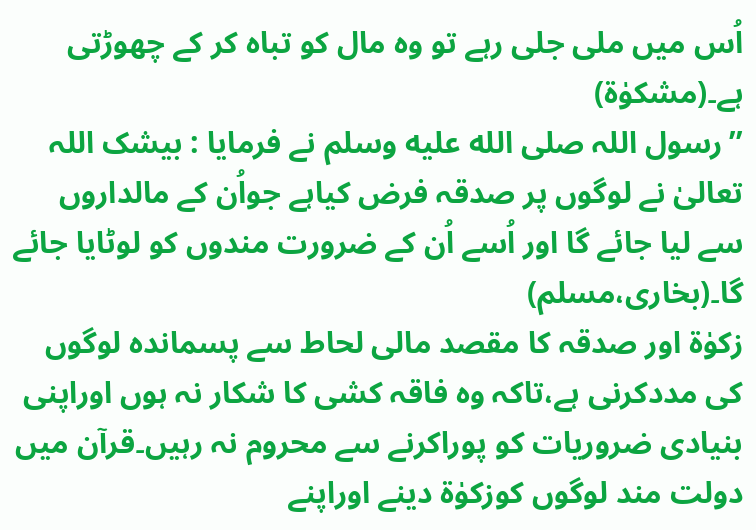اُس میں ملی جلی رہے تو وہ مال کو تباہ کر کے چھوڑتی ہے۔(مشکوٰۃ)
’’رسول اللہ صلى الله عليه وسلم نے فرمایا : بیشک اللہ تعالیٰ نے لوگوں پر صدقہ فرض کیاہے جواُن کے مالداروں سے لیا جائے گا اور اُسے اُن کے ضرورت مندوں کو لوٹایا جائے گا۔(بخاری،مسلم)
زکوٰۃ اور صدقہ کا مقصد مالی لحاط سے پسماندہ لوگوں کی مددکرنی ہے،تاکہ وہ فاقہ کشی کا شکار نہ ہوں اوراپنی بنیادی ضروریات کو پوراکرنے سے محروم نہ رہیں۔قرآن میں دولت مند لوگوں کوزکوٰۃ دینے اوراپنے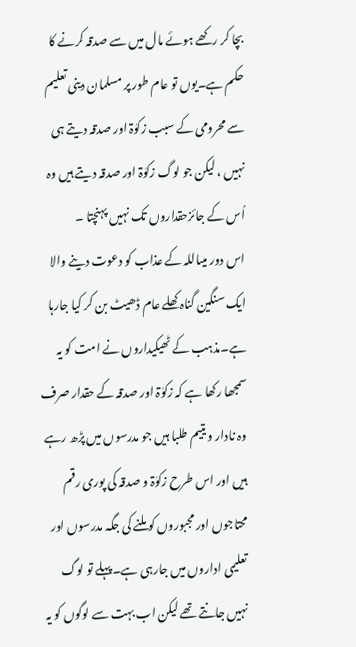بچا کر رکھے ہوئے مال میں سے صدقہ کرنے کا حکم ہے۔یوں تو عام طور پر مسلمان دینی تعلیم سے محرومی کے سبب زکوٰۃ اور صدقہ دیتے ہی نہیں ، لیکن جو لوگ زکوٰۃ اور صدقہ دیتے ہیں وہ اُس کے جائزحقداروں تک نہیں پہنچتا ۔
اس دور میںاللہ کے عذاب کو دعوت دینے والا ایک سنگین گناہ کھلے عام ڈھیٹ بن کر کیا جارہا ہے۔مذہب کے ٹھیکیداروں نے امت کو یہ سمجھا رکھا ہے کہ زکوٰۃ اور صدقہ کے حقدار صرف وہ نادار و یتیم طلبا ہیں جو مدرسوں میں پڑھ رہے ہیں اور اس طرح زکوٰۃ و صدقہ کی پوری رقم محتاجوں اور مجبوروں کو ملنے کی جگہ مدرسوں اور تعلیمی اداروں میں جارہی ہے۔پہلے تو لوگ نہیں جانتے تھے لیکن اب بہت سے لوگوں کو یہ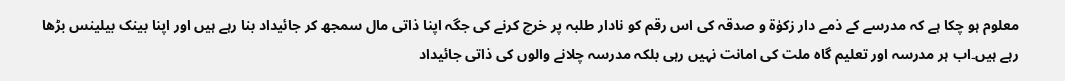معلوم ہو چکا ہے کہ مدرسے کے ذمے دار زکوٰۃ و صدقہ کی اس رقم کو نادار طلبہ پر خرچ کرنے کی جگہ اپنا ذاتی مال سمجھ کر جائیداد بنا رہے ہیں اور اپنا بینک بیلینس بڑھا رہے ہیں۔اب ہر مدرسہ اور تعلیم گاہ ملت کی امانت نہیں رہی بلکہ مدرسہ چلانے والوں کی ذاتی جائیداد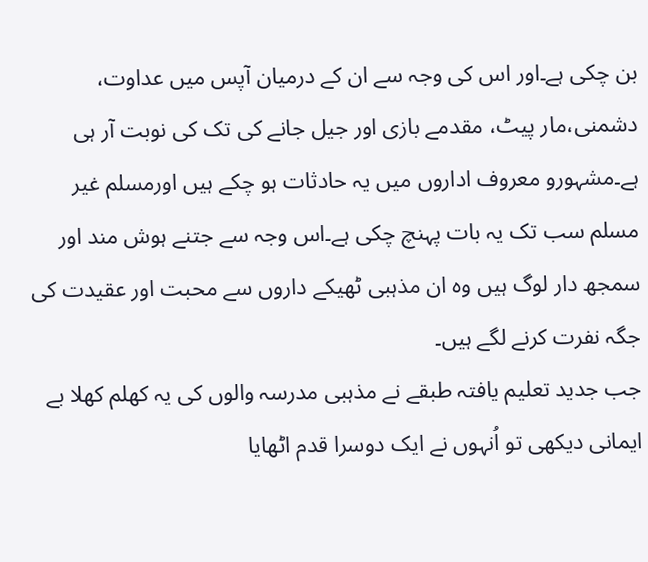بن چکی ہے۔اور اس کی وجہ سے ان کے درمیان آپس میں عداوت، دشمنی،مار پیٹ، مقدمے بازی اور جیل جانے کی تک کی نوبت آر ہی ہے۔مشہورو معروف اداروں میں یہ حادثات ہو چکے ہیں اورمسلم غیر مسلم سب تک یہ بات پہنچ چکی ہے۔اس وجہ سے جتنے ہوش مند اور سمجھ دار لوگ ہیں وہ ان مذہبی ٹھیکے داروں سے محبت اور عقیدت کی جگہ نفرت کرنے لگے ہیں۔
جب جدید تعلیم یافتہ طبقے نے مذہبی مدرسہ والوں کی یہ کھلم کھلا بے ایمانی دیکھی تو اُنہوں نے ایک دوسرا قدم اٹھایا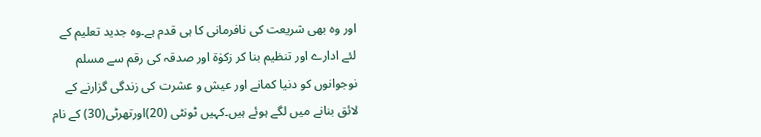اور وہ بھی شریعت کی نافرمانی کا ہی قدم ہے۔وہ جدید تعلیم کے لئے ادارے اور تنظیم بنا کر زکوٰۃ اور صدقہ کی رقم سے مسلم نوجوانوں کو دنیا کمانے اور عیش و عشرت کی زندگی گزارنے کے لائق بنانے میں لگے ہوئے ہیں۔کہیں ٹونٹی (20)اورتھرٹی(30) کے نام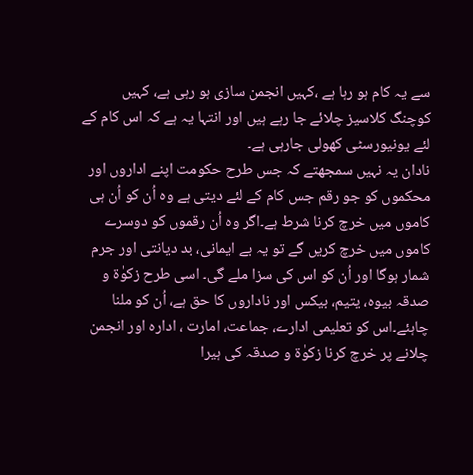سے یہ کام ہو رہا ہے ،کہیں انجمن سازی ہو رہی ہے، کہیں کوچنگ کلاسیز چلائے جا رہے ہیں اور انتہا یہ ہے کہ اس کام کے لئے یونیورسٹی کھولی جارہی ہے۔
نادان یہ نہیں سمجھتے کہ جس طرح حکومت اپنے اداروں اور محکموں کو جو رقم جس کام کے لئے دیتی ہے وہ اُن کو اُن ہی کاموں میں خرچ کرنا شرط ہے۔اگر وہ اُن رقموں کو دوسرے کاموں میں خرچ کریں گے تو یہ بے ایمانی، بد دیانتی اور جرم شمار ہوگا اور اُن کو اس کی سزا ملے گی۔ اسی طرح زکوٰۃ و صدقہ بیوہ، یتیم، بیکس اور ناداروں کا حق ہے، اُن کو ملنا چاہئے۔اس کو تعلیمی ادارے، جماعت، امارت ، ادارہ اور انجمن چلانے پر خرچ کرنا زکوٰۃ و صدقہ کی ہیرا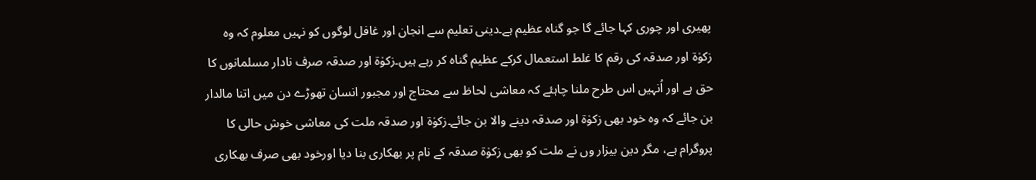پھیری اور چوری کہا جائے گا جو گناہ عظیم ہے۔دینی تعلیم سے انجان اور غافل لوگوں کو نہیں معلوم کہ وہ زکوٰۃ اور صدقہ کی رقم کا غلط استعمال کرکے عظیم گناہ کر رہے ہیں۔زکوٰۃ اور صدقہ صرف نادار مسلمانوں کا حق ہے اور اُنہیں اس طرح ملنا چاہئے کہ معاشی لحاظ سے محتاج اور مجبور انسان تھوڑے دن میں اتنا مالدار بن جائے کہ وہ خود بھی زکوٰۃ اور صدقہ دینے والا بن جائے۔زکوٰۃ اور صدقہ ملت کی معاشی خوش حالی کا پروگرام ہے، مگر دین بیزار وں نے ملت کو بھی زکوٰۃ صدقہ کے نام پر بھکاری بنا دیا اورخود بھی صرف بھکاری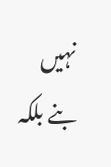نہیں بنے بلکہ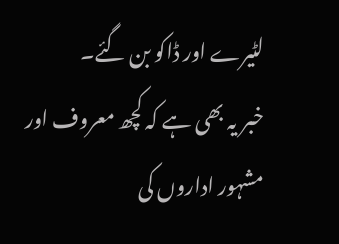لٹیرے اور ڈاکو بن گئے۔
خبر یہ بھی ہے کہ کچھ معروف اور مشہور اداروں کی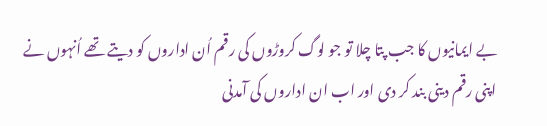بے ایمانیوں کا جب پتا چلا تو جو لوگ کروڑوں کی رقم اُن اداروں کو دیتے تھے اُنہوں نے اپنی رقم دینی بند کر دی اور اب ان اداروں کی آمدنی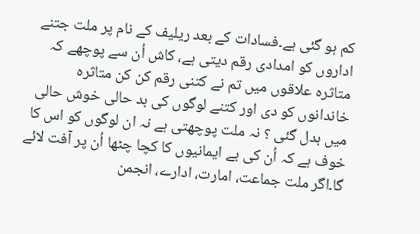کم ہو گئی ہے۔فسادات کے بعد ریلیف کے نام پر ملت جتنے اداروں کو امدادی رقم دیتی ہے، کاش اُن سے پوچھے کہ متاثرہ علاقوں میں تم نے کتنی رقم کن کن متاثرہ خاندانوں کو دی اور کتنے لوگوں کی بد حالی خوش حالی میں بدل گئی ؟ نہ ملت پوچھتی ہے نہ ان لوگوں کو اس کا خوف ہے کہ اُن کی بے ایمانیوں کا کچا چٹھا اُن پر آفت لائے گا۔اگر ملت جماعت، امارت، ادارے، انجمن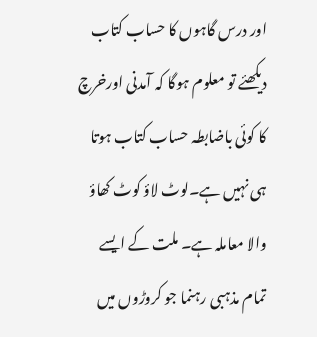اور درس گاہوں کا حساب کتاب دیکھئے تو معلوم ہوگا کہ آمدنی اورخرچ کا کوئی باضابطہ حساب کتاب ہوتا ہی نہیں ہے۔لوٹ لاؤ کوٹ کھاؤ والا معاملہ ہے۔ ملت کے ایسے تمام مذہبی رہنما جو کروڑوں میں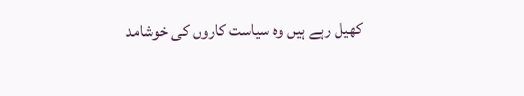کھیل رہے ہیں وہ سیاست کاروں کی خوشامد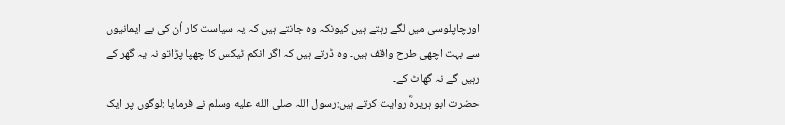اورچاپلوسی میں لگے رہتے ہیں کیونکہ وہ جانتے ہیں کہ یہ سیاست کار اُن کی بے ایمانیوں سے بہت اچھی طرح واقف ہیں۔ وہ ڈرتے ہیں کہ اگر انکم ٹیکس کا چھپا پڑاتو نہ یہ گھر کے رہیں گے نہ گھاٹ کے۔
حضرت ابو ہریرہؓ روایت کرتے ہیں:رسول اللہ صلى الله عليه وسلم نے فرمایا :لوگوں پر ایک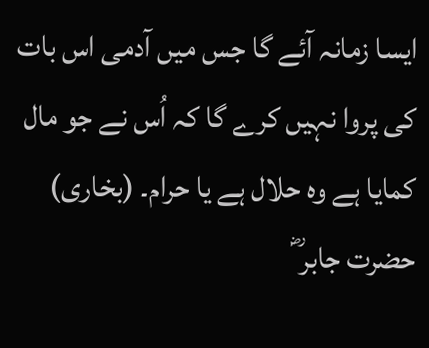ایسا زمانہ آئے گا جس میں آدمی اس بات کی پروا نہیں کرے گا کہ اُس نے جو مال کمایا ہے وہ حلال ہے یا حرام۔ (بخاری) حضرت جابر ؓ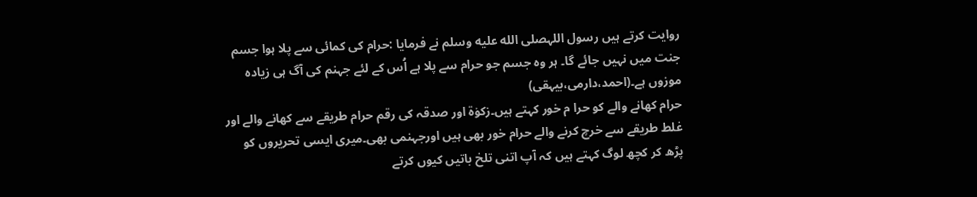روایت کرتے ہیں رسول اللہصلى الله عليه وسلم نے فرمایا :حرام کی کمائی سے پلا ہوا جسم جنت میں نہیں جائے گا۔ ہر وہ جسم جو حرام سے پلا ہے اُس کے لئے جہنم کی آگ ہی زیادہ موزوں ہے۔(احمد،دارمی،بیہقی)
حرام کھانے والے کو حرا م خور کہتے ہیں۔زکوٰۃ اور صدقہ کی رقم حرام طریقے سے کھانے والے اور غلط طریقے سے خرچ کرنے والے حرام خور بھی ہیں اورجہنمی بھی۔میری ایسی تحریروں کو پڑھ کر کچھ لوگ کہتے ہیں کہ آپ اتنی تلخ باتیں کیوں کرتے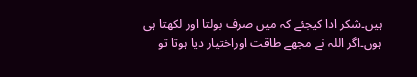ہیں۔شکر ادا کیجئے کہ میں صرف بولتا اور لکھتا ہی ہوں۔اگر اللہ نے مجھے طاقت اوراختیار دیا ہوتا تو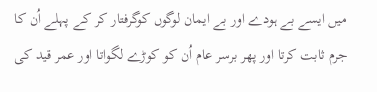میں ایسے بے ہودے اور بے ایمان لوگوں کوگرفتار کر کے پہلے اُن کا جرم ثابت کرتا اور پھر برسر عام اُن کو کوڑے لگواتا اور عمر قید کی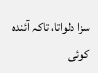سزا دلواتا، تاکہ آئندہ کوئی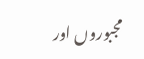مجبوروں اور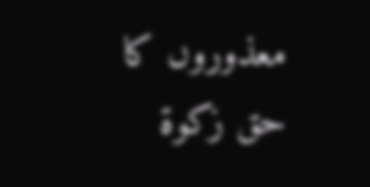معذوروں کا حق زکوۃ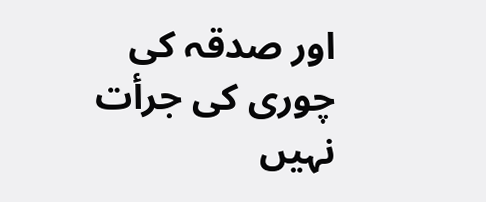اور صدقہ کی چوری کی جرأت نہیں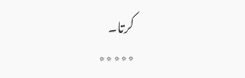کرتا۔
٭٭٭٭٭